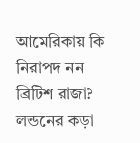আমেরিকায় কি নিরাপদ নন ব্রিটিশ রাজা? লন্ডনের কড়া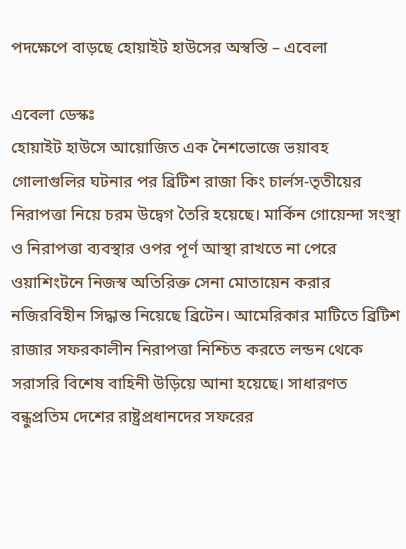পদক্ষেপে বাড়ছে হোয়াইট হাউসের অস্বস্তি – এবেলা

এবেলা ডেস্কঃ
হোয়াইট হাউসে আয়োজিত এক নৈশভোজে ভয়াবহ গোলাগুলির ঘটনার পর ব্রিটিশ রাজা কিং চার্লস-তৃতীয়ের নিরাপত্তা নিয়ে চরম উদ্বেগ তৈরি হয়েছে। মার্কিন গোয়েন্দা সংস্থা ও নিরাপত্তা ব্যবস্থার ওপর পূর্ণ আস্থা রাখতে না পেরে ওয়াশিংটনে নিজস্ব অতিরিক্ত সেনা মোতায়েন করার নজিরবিহীন সিদ্ধান্ত নিয়েছে ব্রিটেন। আমেরিকার মাটিতে ব্রিটিশ রাজার সফরকালীন নিরাপত্তা নিশ্চিত করতে লন্ডন থেকে সরাসরি বিশেষ বাহিনী উড়িয়ে আনা হয়েছে। সাধারণত বন্ধুপ্রতিম দেশের রাষ্ট্রপ্রধানদের সফরের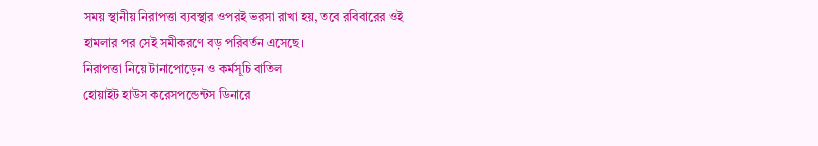সময় স্থানীয় নিরাপত্তা ব্যবস্থার ওপরই ভরসা রাখা হয়, তবে রবিবারের ওই হামলার পর সেই সমীকরণে বড় পরিবর্তন এসেছে।
নিরাপত্তা নিয়ে টানাপোড়েন ও কর্মসূচি বাতিল
হোয়াইট হাউস করেসপন্ডেন্টস ডিনারে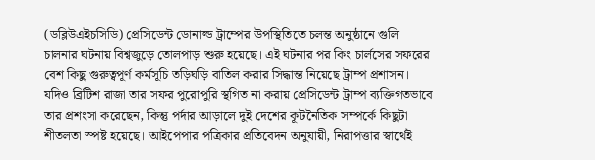(ডব্লিউএইচসিডি) প্রেসিডেন্ট ডোনাল্ড ট্রাম্পের উপস্থিতিতে চলন্ত অনুষ্ঠানে গুলি চালনার ঘটনায় বিশ্বজুড়ে তোলপাড় শুরু হয়েছে। এই ঘটনার পর কিং চার্লসের সফরের বেশ কিছু গুরুত্বপূর্ণ কর্মসূচি তড়িঘড়ি বাতিল করার সিদ্ধান্ত নিয়েছে ট্রাম্প প্রশাসন। যদিও ব্রিটিশ রাজা তার সফর পুরোপুরি স্থগিত না করায় প্রেসিডেন্ট ট্রাম্প ব্যক্তিগতভাবে তার প্রশংসা করেছেন, কিন্তু পর্দার আড়ালে দুই দেশের কূটনৈতিক সম্পর্কে কিছুটা শীতলতা স্পষ্ট হয়েছে। আইপেপার পত্রিকার প্রতিবেদন অনুযায়ী, নিরাপত্তার স্বার্থেই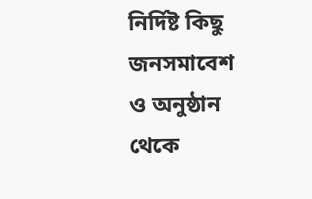নির্দিষ্ট কিছু জনসমাবেশ ও অনুষ্ঠান থেকে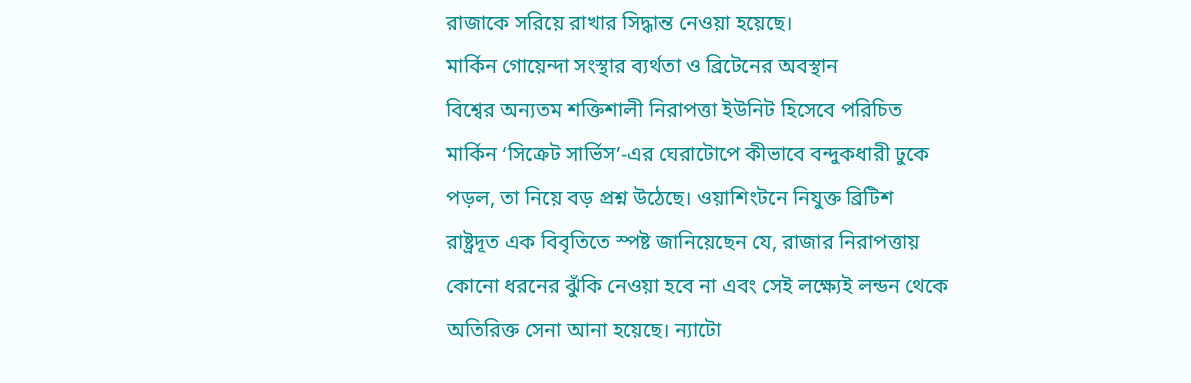রাজাকে সরিয়ে রাখার সিদ্ধান্ত নেওয়া হয়েছে।
মার্কিন গোয়েন্দা সংস্থার ব্যর্থতা ও ব্রিটেনের অবস্থান
বিশ্বের অন্যতম শক্তিশালী নিরাপত্তা ইউনিট হিসেবে পরিচিত মার্কিন ‘সিক্রেট সার্ভিস’-এর ঘেরাটোপে কীভাবে বন্দুকধারী ঢুকে পড়ল, তা নিয়ে বড় প্রশ্ন উঠেছে। ওয়াশিংটনে নিযুক্ত ব্রিটিশ রাষ্ট্রদূত এক বিবৃতিতে স্পষ্ট জানিয়েছেন যে, রাজার নিরাপত্তায় কোনো ধরনের ঝুঁকি নেওয়া হবে না এবং সেই লক্ষ্যেই লন্ডন থেকে অতিরিক্ত সেনা আনা হয়েছে। ন্যাটো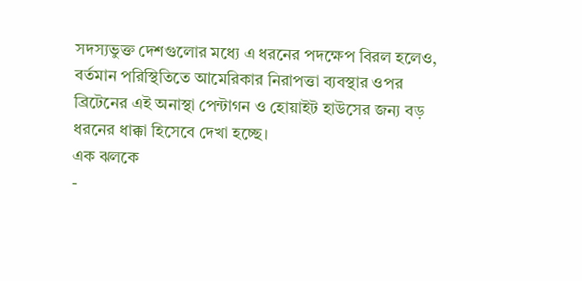সদস্যভুক্ত দেশগুলোর মধ্যে এ ধরনের পদক্ষেপ বিরল হলেও, বর্তমান পরিস্থিতিতে আমেরিকার নিরাপত্তা ব্যবস্থার ওপর ব্রিটেনের এই অনাস্থা পেন্টাগন ও হোয়াইট হাউসের জন্য বড় ধরনের ধাক্কা হিসেবে দেখা হচ্ছে।
এক ঝলকে
-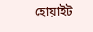হোয়াইট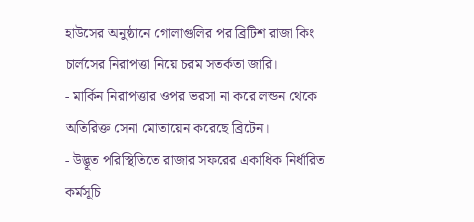হাউসের অনুষ্ঠানে গোলাগুলির পর ব্রিটিশ রাজা কিং চার্লসের নিরাপত্তা নিয়ে চরম সতর্কতা জারি।
- মার্কিন নিরাপত্তার ওপর ভরসা না করে লন্ডন থেকে অতিরিক্ত সেনা মোতায়েন করেছে ব্রিটেন।
- উদ্ভূত পরিস্থিতিতে রাজার সফরের একাধিক নির্ধারিত কর্মসূচি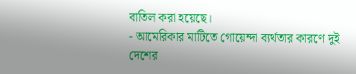বাতিল করা হয়েছে।
- আমেরিকার মাটিতে গোয়েন্দা ব্যর্থতার কারণে দুই দেশের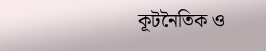কূটনৈতিক ও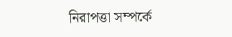নিরাপত্তা সম্পর্কে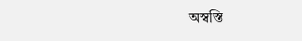অস্বস্তি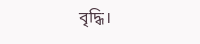বৃদ্ধি।